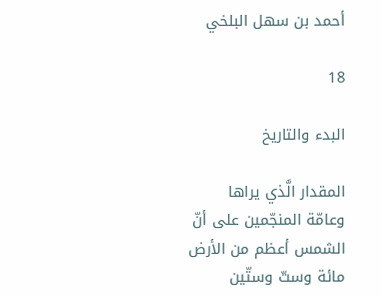أحمد بن سهل البلخي

18

البدء والتاريخ

المقدار الَّذي يراها وعامّة المنجّمين على أنّ الشمس أعظم من الأرض مائة وستّ وستّين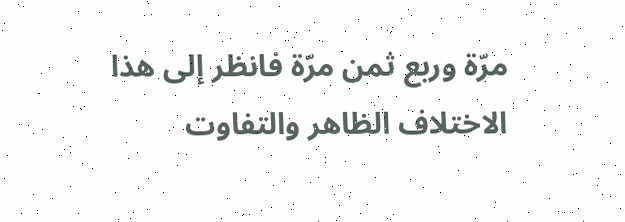مرّة وربع ثمن مرّة فانظر إلى هذا الاختلاف الظاهر والتفاوت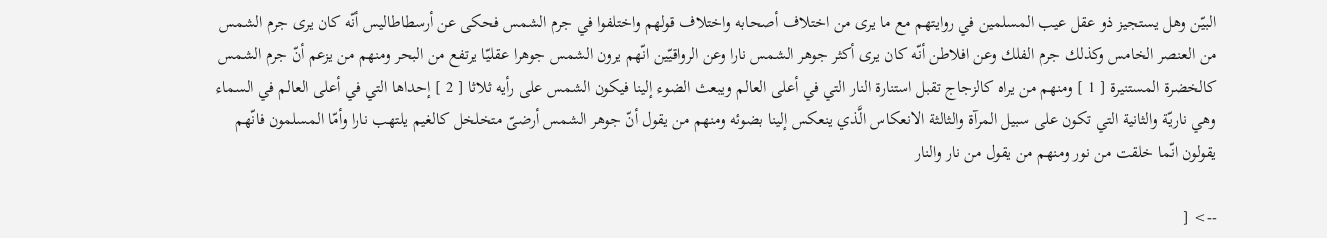البيّن وهل يستجيز ذو عقل عيب المسلمين في روايتهم مع ما يرى من اختلاف أصحابه واختلاف قولهم واختلفوا في جرم الشمس فحكى عن أرسطاطاليس أنّه كان يرى جرم الشمس من العنصر الخامس وكذلك جرم الفلك وعن افلاطن أنّه كان يرى أكثر جوهر الشمس نارا وعن الرواقيّين انّهم يرون الشمس جوهرا عقليّا يرتفع من البحر ومنهم من يزعم أنّ جرم الشمس كالخضرة المستنيرة [ 1 ] ومنهم من يراه كالزجاج تقبل استنارة النار التي في أعلى العالم ويبعث الضوء إلينا فيكون الشمس على رأيه ثلاثا [ 2 ] إحداها التي في أعلى العالم في السماء وهي ناريّة والثانية التي تكون على سبيل المرآة والثالثة الانعكاس الَّذي ينعكس إلينا بضوئه ومنهم من يقول أنّ جوهر الشمس أرضىّ متخلخل كالغيم يلتهب نارا وأمّا المسلمون فانّهم يقولون انّما خلقت من نور ومنهم من يقول من نار والنار

--> [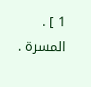1 ] . المسرة .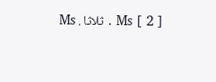Ms [ 2 ] . ثلاثا . Ms